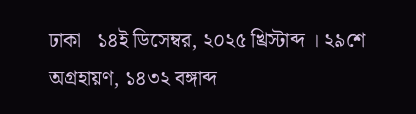ঢাকা   ১৪ই ডিসেম্বর, ২০২৫ খ্রিস্টাব্দ । ২৯শে অগ্রহায়ণ, ১৪৩২ বঙ্গাব্দ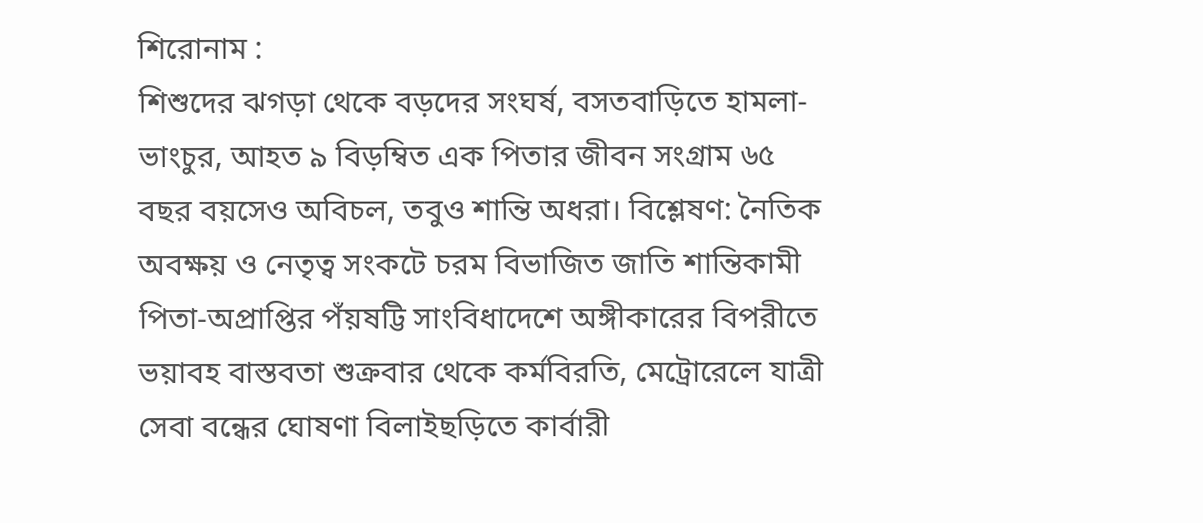শিরোনাম :
শিশুদের ঝগড়া থেকে বড়দের সংঘর্ষ, বসতবাড়িতে হামলা-ভাংচুর, আহত ৯ বিড়ম্বিত এক পিতার জীবন সংগ্রাম ৬৫ বছর বয়সেও অবিচল, তবুও শান্তি অধরা। বিশ্লেষণ: নৈতিক অবক্ষয় ও নেতৃত্ব সংকটে চরম বিভাজিত জাতি শান্তিকামী পিতা-অপ্রাপ্তির পঁয়ষট্টি সাংবিধাদেশে অঙ্গীকারের বিপরীতে ভয়াবহ বাস্তবতা শুক্রবার থেকে কর্মবিরতি, মেট্রোরেলে যাত্রী সেবা বন্ধের ঘোষণা বিলাইছড়িতে কার্বারী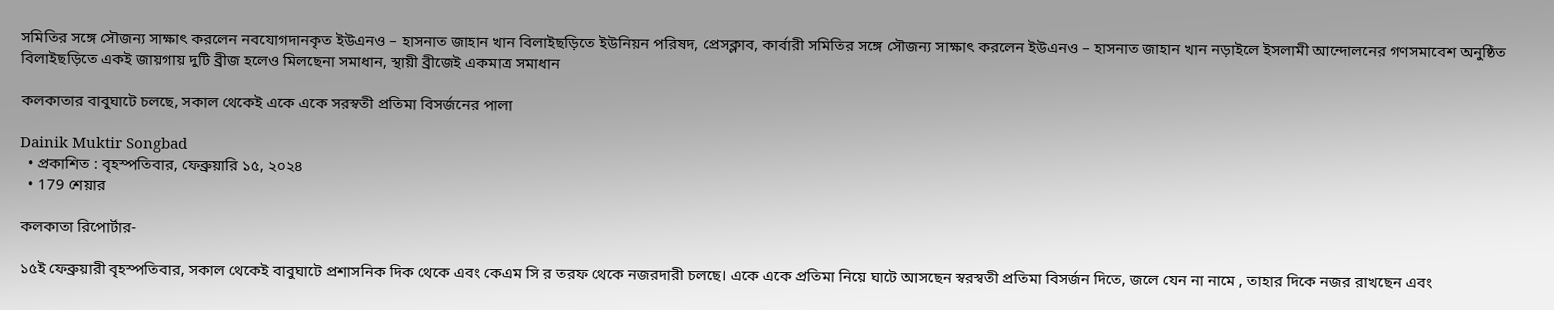সমিতির সঙ্গে সৌজন্য সাক্ষাৎ করলেন নবযোগদানকৃত ইউএনও – হাসনাত জাহান খান বিলাইছড়িতে ইউনিয়ন পরিষদ, প্রেসক্লাব, কার্বারী সমিতির সঙ্গে সৌজন্য সাক্ষাৎ করলেন ইউএনও – হাসনাত জাহান খান নড়াইলে ইসলামী আন্দোলনের গণসমাবেশ অনুষ্ঠিত বিলাইছড়িতে একই জায়গায় দুটি ব্রীজ হলেও মিলছেনা সমাধান, স্থায়ী ব্রীজেই একমাত্র সমাধান

কলকাতার বাবুঘাটে চলছে, সকাল থেকেই একে একে সরস্বতী প্রতিমা বিসর্জনের পালা

Dainik Muktir Songbad
  • প্রকাশিত : বৃহস্পতিবার, ফেব্রুয়ারি ১৫, ২০২৪
  • 179 শেয়ার

কলকাতা রিপোর্টার-

১৫ই ফেব্রুয়ারী বৃহস্পতিবার, সকাল থেকেই বাবুঘাটে প্রশাসনিক দিক থেকে এবং কেএম সি র তরফ থেকে নজরদারী চলছে। একে একে প্রতিমা নিয়ে ঘাটে আসছেন স্বরস্বতী প্রতিমা বিসর্জন দিতে, জলে যেন না নামে , তাহার দিকে নজর রাখছেন এবং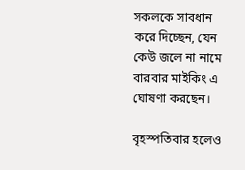সকলকে সাবধান করে দিচ্ছেন, যেন কেউ জলে না নামে বারবার মাইকিং এ ঘোষণা করছেন।

বৃহস্পতিবার হলেও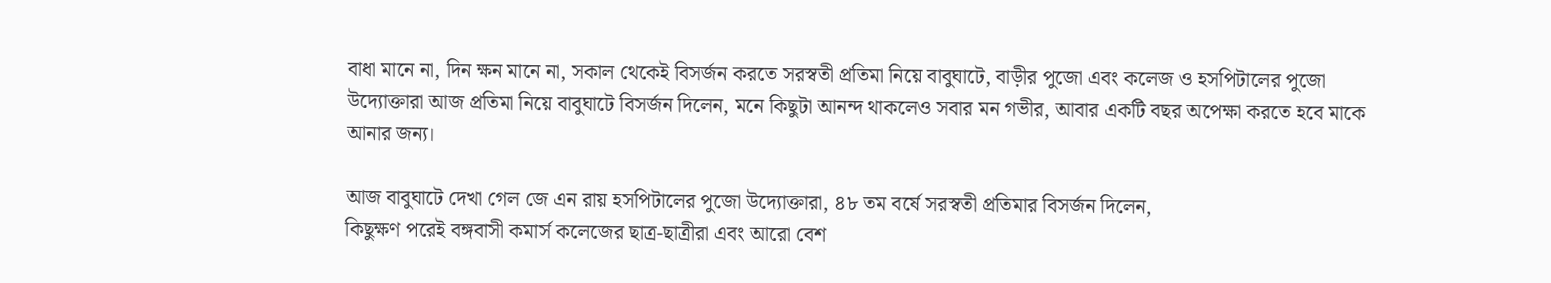বাধা মানে না, দিন ক্ষন মানে না, সকাল থেকেই বিসর্জন করতে সরস্বতী প্রতিমা নিয়ে বাবুঘাটে, বাড়ীর পুজো এবং কলেজ ও হসপিটালের পুজো উদ্যোক্তারা আজ প্রতিমা নিয়ে বাবুঘাটে বিসর্জন দিলেন, মনে কিছুটা আনন্দ থাকলেও সবার মন গভীর, আবার একটি বছর অপেক্ষা করতে হবে মাকে আনার জন্য।

আজ বাবুঘাটে দেখা গেল জে এন রায় হসপিটালের পুজো উদ্যোক্তারা, ৪৮ তম বর্ষে সরস্বতী প্রতিমার বিসর্জন দিলেন,
কিছুক্ষণ পরেই বঙ্গবাসী কমার্স কলেজের ছাত্র-ছাত্রীরা এবং আরো বেশ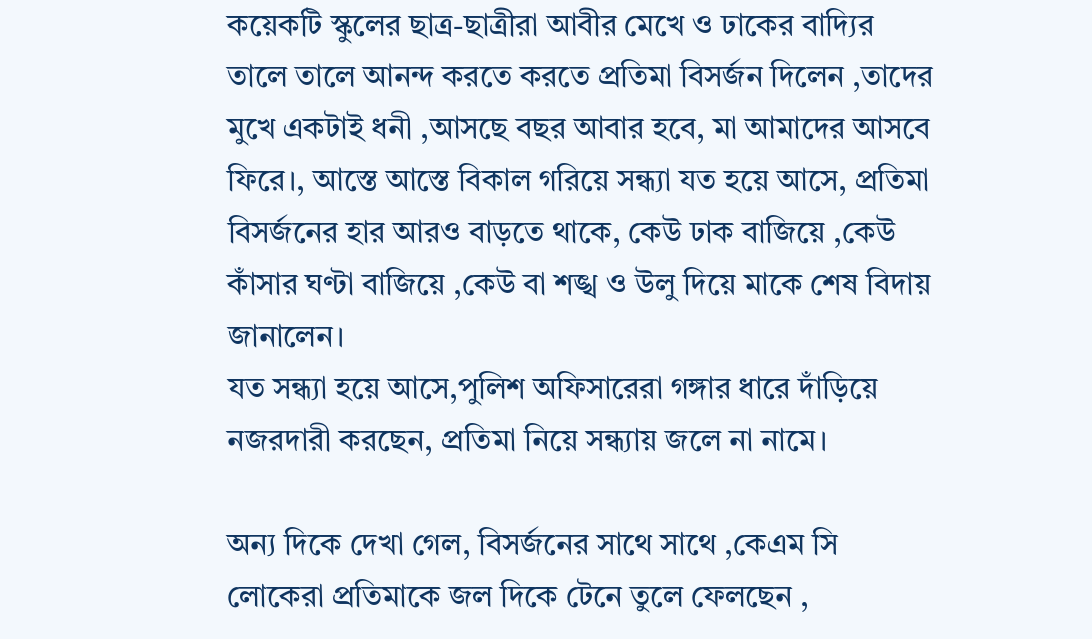কয়েকটি স্কুলের ছাত্র-ছাত্রীরা আবীর মেখে ও ঢাকের বাদ্যির তালে তালে আনন্দ করতে করতে প্রতিমা বিসর্জন দিলেন ,তাদের মুখে একটাই ধনী ,আসছে বছর আবার হবে, মা আমাদের আসবে ফিরে।, আস্তে আস্তে বিকাল গরিয়ে সন্ধ্যা যত হয়ে আসে, প্রতিমা বিসর্জনের হার আরও বাড়তে থাকে, কেউ ঢাক বাজিয়ে ,কেউ কাঁসার ঘণ্টা বাজিয়ে ,কেউ বা শঙ্খ ও উলু দিয়ে মাকে শেষ বিদায় জানালেন।
যত সন্ধ্যা হয়ে আসে,পুলিশ অফিসারেরা গঙ্গার ধারে দাঁড়িয়ে নজরদারী করছেন, প্রতিমা নিয়ে সন্ধ্যায় জলে না নামে।

অন্য দিকে দেখা গেল, বিসর্জনের সাথে সাথে ,কেএম সি লোকেরা প্রতিমাকে জল দিকে টেনে তুলে ফেলছেন ,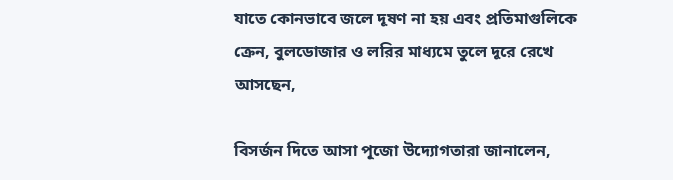যাতে কোনভাবে জলে দূষণ না হয় এবং প্রতিমাগুলিকে ক্রেন, বুলডোজার ও লরির মাধ্যমে তুলে দূরে রেখে আসছেন,

বিসর্জন দিতে আসা পূজো উদ্যোগতারা জানালেন,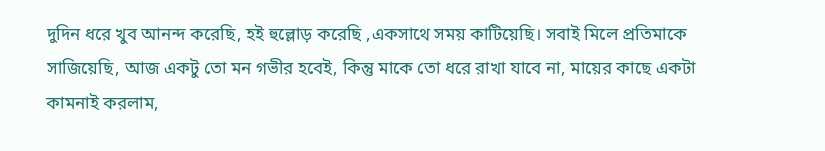দুদিন ধরে খুব আনন্দ করেছি, হই হুল্লোড় করেছি ,একসাথে সময় কাটিয়েছি। সবাই মিলে প্রতিমাকে সাজিয়েছি, আজ একটু তো মন গভীর হবেই, কিন্তু মাকে তো ধরে রাখা যাবে না, মায়ের কাছে একটা কামনাই করলাম,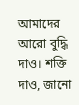আমাদের আরো বুদ্ধি দাও। শক্তি দাও, জানো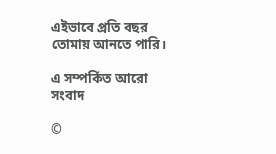এইভাবে প্রতি বছর তোমায় আনতে পারি।

এ সম্পর্কিত আরো সংবাদ

©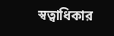স্বত্বাধিকার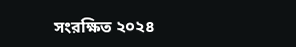সংরক্ষিত ২০২৪